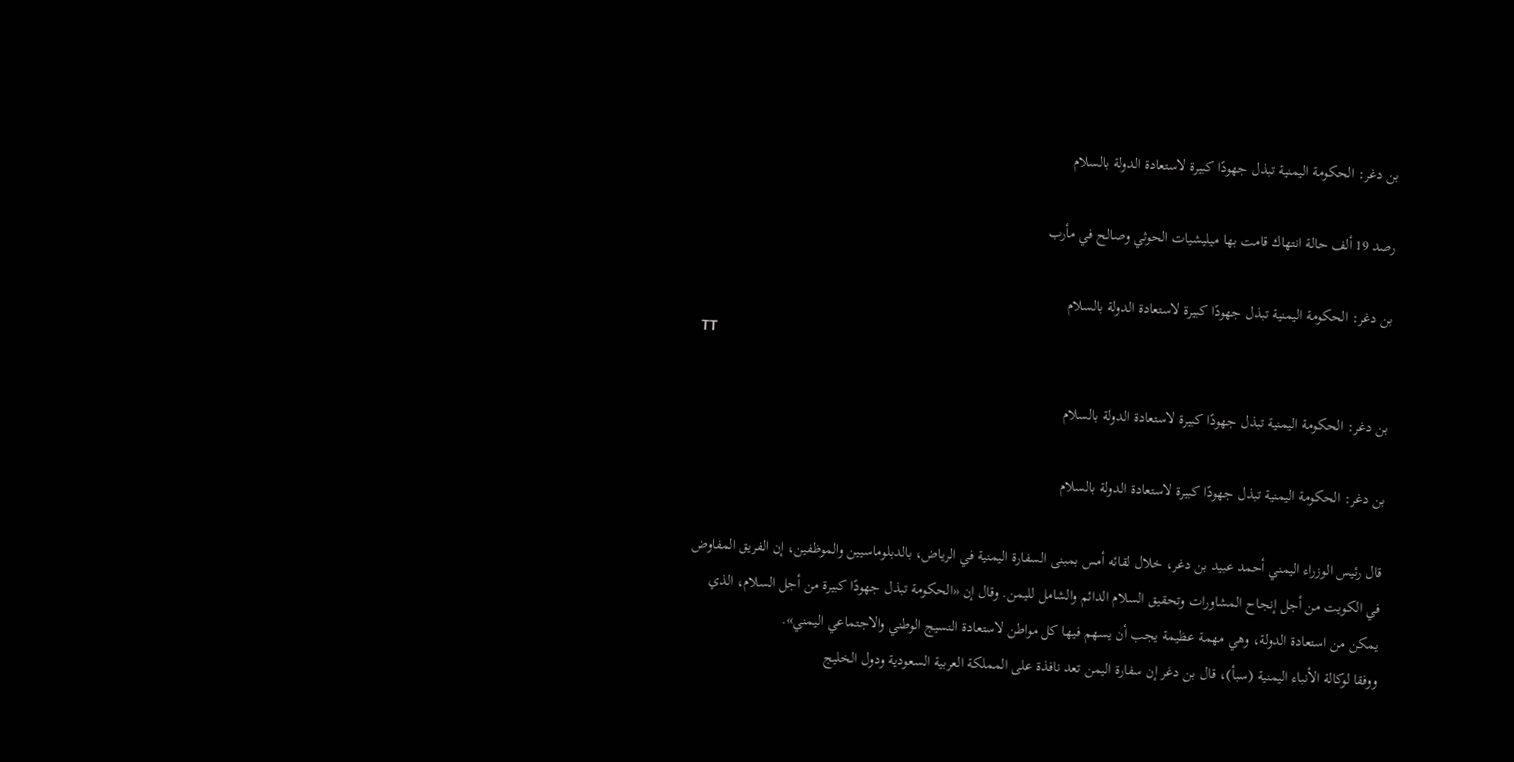بن دغر: الحكومة اليمنية تبذل جهودًا كبيرة لاستعادة الدولة بالسلام

رصد 19 ألف حالة انتهاك قامت بها ميليشيات الحوثي وصالح في مأرب

بن دغر: الحكومة اليمنية تبذل جهودًا كبيرة لاستعادة الدولة بالسلام
TT

بن دغر: الحكومة اليمنية تبذل جهودًا كبيرة لاستعادة الدولة بالسلام

بن دغر: الحكومة اليمنية تبذل جهودًا كبيرة لاستعادة الدولة بالسلام

قال رئيس الوزراء اليمني أحمد عبيد بن دغر، خلال لقائه أمس بمبنى السفارة اليمنية في الرياض، بالدبلوماسيين والموظفين، إن الفريق المفاوض في الكويت من أجل إنجاح المشاورات وتحقيق السلام الدائم والشامل لليمن. وقال إن «الحكومة تبذل جهودًا كبيرة من أجل السلام، الذي يمكن من استعادة الدولة، وهي مهمة عظيمة يجب أن يسهم فيها كل مواطن لاستعادة النسيج الوطني والاجتماعي اليمني».
ووفقا لوكالة الأنباء اليمنية (سبأ)، قال بن دغر إن سفارة اليمن تعد نافذة على المملكة العربية السعودية ودول الخليج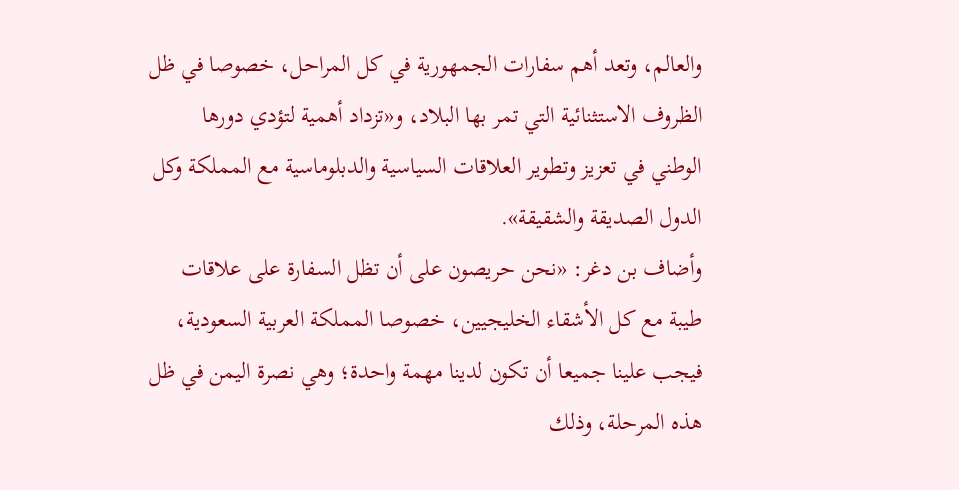والعالم، وتعد أهم سفارات الجمهورية في كل المراحل، خصوصا في ظل الظروف الاستثنائية التي تمر بها البلاد، و«تزداد أهمية لتؤدي دورها الوطني في تعزيز وتطوير العلاقات السياسية والدبلوماسية مع المملكة وكل الدول الصديقة والشقيقة».
وأضاف بن دغر: «نحن حريصون على أن تظل السفارة على علاقات طيبة مع كل الأشقاء الخليجيين، خصوصا المملكة العربية السعودية، فيجب علينا جميعا أن تكون لدينا مهمة واحدة؛ وهي نصرة اليمن في ظل هذه المرحلة، وذلك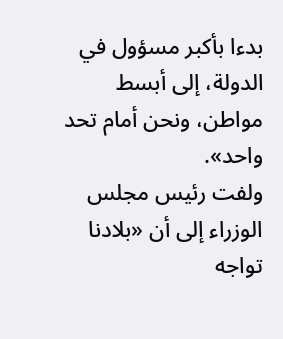بدءا بأكبر مسؤول في الدولة، إلى أبسط مواطن، ونحن أمام تحد واحد».
ولفت رئيس مجلس الوزراء إلى أن «بلادنا تواجه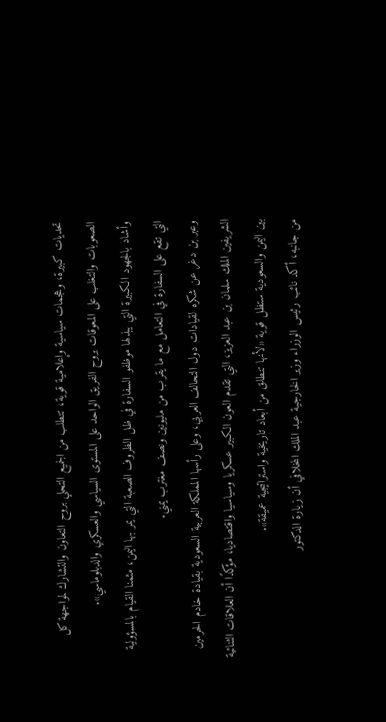تحديات كبيرة، وهجمات سياسية وإعلامية قوية، تتطلب من الجميع التحلي بروح التعاون والتشارك لمواجهة كل الصعوبات والتغلب على المعوقات بروح الفريق الواحد على المستوى السياسي والعسكري والدبلوماسي».
وأشاد بالجهود الكبيرة التي يبذلها موظفو السفارة في ظل الظروف الصعبة التي يمر بها اليمن، مثمنا القيام بالمسؤولية التي تقع على السفارة في التعامل مع ما يقرب من مليونين ونصف مغترب يمني.
وعبر بن دغر عن شكره لقيادات دول التحالف العربي، وعلى رأسها المملكة العربية السعودية بقيادة خادم الحرمين الشريفين الملك سلمان بن عبد العزيز، التي تقدم العون الكبير عسكريا وسياسيا واقتصاديا، مؤكدًا أن العلاقات الثنائية بين اليمن والسعودية ستظل قوية «لأنها تنطلق من أبعاد تاريخية واستراتيجية عميقة».
من جانبه، أكد نائب رئيس الوزراء وزير الخارجية عبد الملك المخلافي أن زيارة الدكتور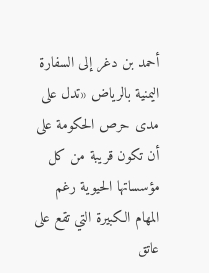أحمد بن دغر إلى السفارة اليمنية بالرياض «تدل على مدى حرص الحكومة على أن تكون قريبة من كل مؤسساتها الحيوية رغم المهام الكبيرة التي تقع على عاتق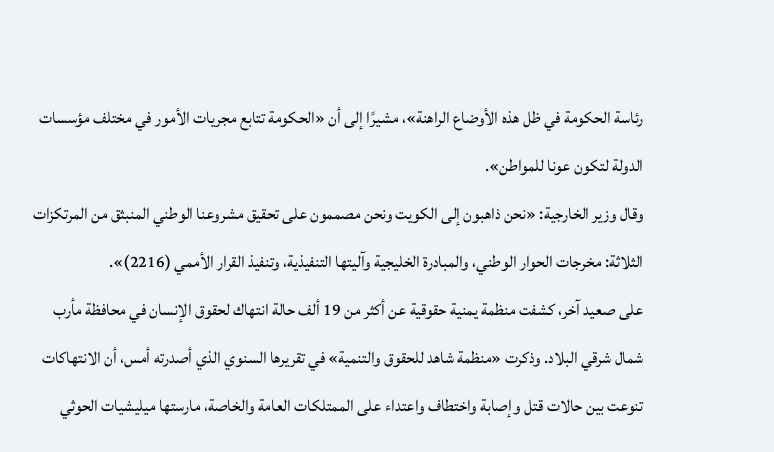رئاسة الحكومة في ظل هذه الأوضاع الراهنة»، مشيرًا إلى أن «الحكومة تتابع مجريات الأمور في مختلف مؤسسات الدولة لتكون عونا للمواطن».
وقال وزير الخارجية: «نحن ذاهبون إلى الكويت ونحن مصممون على تحقيق مشروعنا الوطني المنبثق من المرتكزات الثلاثة: مخرجات الحوار الوطني، والمبادرة الخليجية وآليتها التنفيذية، وتنفيذ القرار الأممي (2216)».
على صعيد آخر، كشفت منظمة يمنية حقوقية عن أكثر من 19 ألف حالة انتهاك لحقوق الإنسان في محافظة مأرب شمال شرقي البلاد. وذكرت «منظمة شاهد للحقوق والتنمية» في تقريرها السنوي الذي أصدرته أمس، أن الانتهاكات تنوعت بين حالات قتل وإصابة واختطاف واعتداء على الممتلكات العامة والخاصة، مارستها ميليشيات الحوثي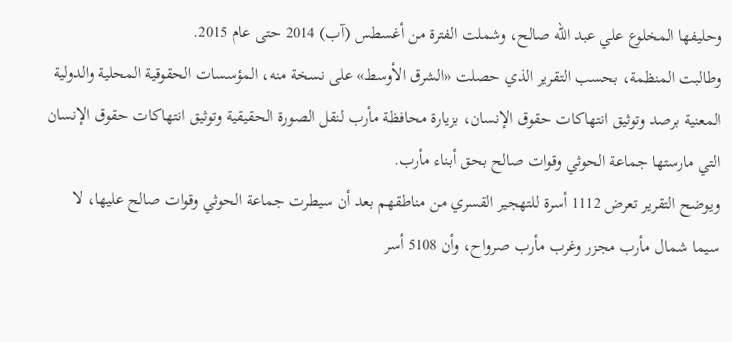وحليفها المخلوع علي عبد الله صالح، وشملت الفترة من أغسطس (آب) 2014 حتى عام 2015.
وطالبت المنظمة، بحسب التقرير الذي حصلت «الشرق الأوسط» على نسخة منه، المؤسسات الحقوقية المحلية والدولية المعنية برصد وتوثيق انتهاكات حقوق الإنسان، بزيارة محافظة مأرب لنقل الصورة الحقيقية وتوثيق انتهاكات حقوق الإنسان التي مارستها جماعة الحوثي وقوات صالح بحق أبناء مأرب.
ويوضح التقرير تعرض 1112 أسرة للتهجير القسري من مناطقهم بعد أن سيطرت جماعة الحوثي وقوات صالح عليها، لا سيما شمال مأرب مجزر وغرب مأرب صرواح، وأن 5108 أسر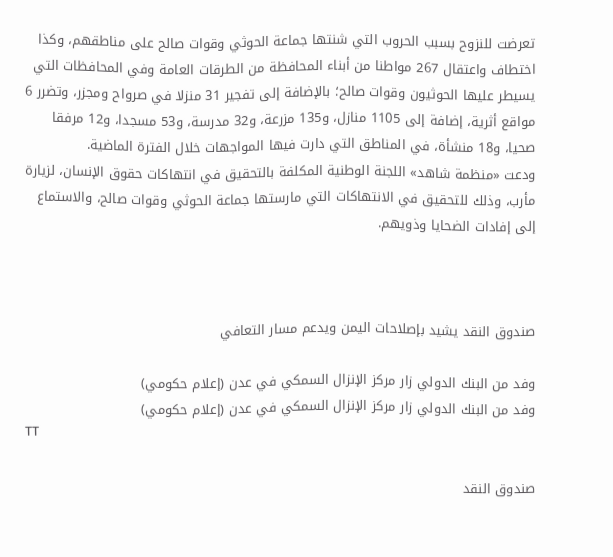تعرضت للنزوح بسبب الحروب التي شنتها جماعة الحوثي وقوات صالح على مناطقهم، وكذا اختطاف واعتقال 267 مواطنا من أبناء المحافظة من الطرقات العامة وفي المحافظات التي يسيطر عليها الحوثيون وقوات صالح؛ بالإضافة إلى تفجير 31 منزلا في صرواح ومجزر، وتضرر 6 مواقع أثرية، إضافة إلى 1105 منازل، و135 مزرعة، و32 مدرسة، و53 مسجدا، و12 مرفقا صحيا، و18 منشأة، في المناطق التي دارت فيها المواجهات خلال الفترة الماضية.
ودعت «منظمة شاهد» اللجنة الوطنية المكلفة بالتحقيق في انتهاكات حقوق الإنسان، لزيارة مأرب، وذلك للتحقيق في الانتهاكات التي مارستها جماعة الحوثي وقوات صالح، والاستماع إلى إفادات الضحايا وذويهم.



صندوق النقد يشيد بإصلاحات اليمن ويدعم مسار التعافي

وفد من البنك الدولي زار مركز الإنزال السمكي في عدن (إعلام حكومي)
وفد من البنك الدولي زار مركز الإنزال السمكي في عدن (إعلام حكومي)
TT

صندوق النقد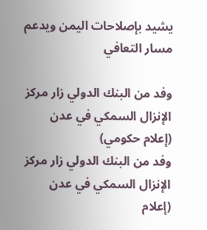يشيد بإصلاحات اليمن ويدعم مسار التعافي

وفد من البنك الدولي زار مركز الإنزال السمكي في عدن (إعلام حكومي)
وفد من البنك الدولي زار مركز الإنزال السمكي في عدن (إعلام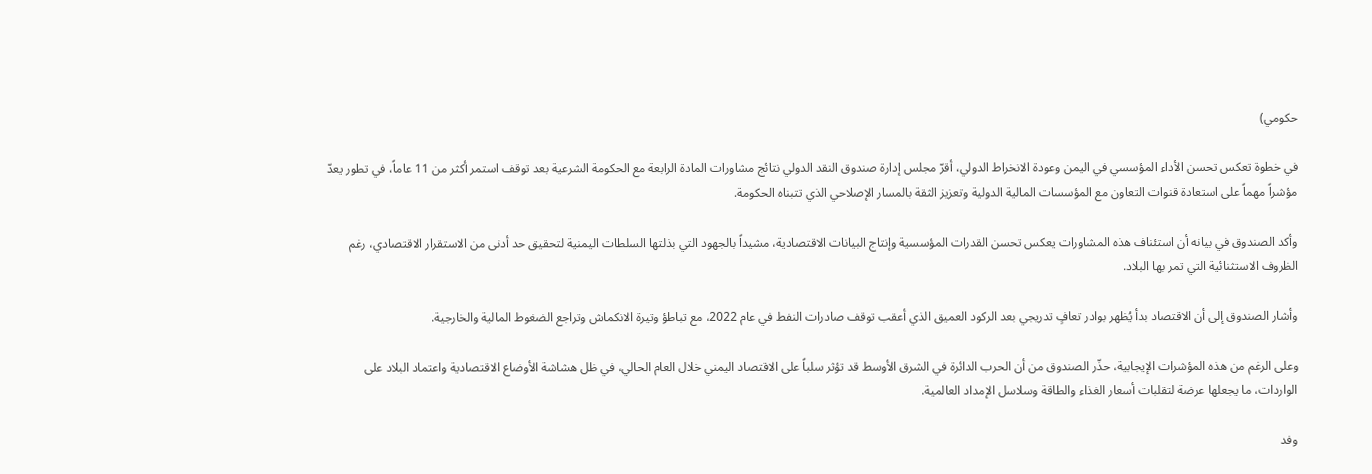حكومي)

في خطوة تعكس تحسن الأداء المؤسسي في اليمن وعودة الانخراط الدولي، أقرّ مجلس إدارة صندوق النقد الدولي نتائج مشاورات المادة الرابعة مع الحكومة الشرعية بعد توقف استمر أكثر من 11 عاماً، في تطور يعدّ مؤشراً مهماً على استعادة قنوات التعاون مع المؤسسات المالية الدولية وتعزيز الثقة بالمسار الإصلاحي الذي تتبناه الحكومة.

وأكد الصندوق في بيانه أن استئناف هذه المشاورات يعكس تحسن القدرات المؤسسية وإنتاج البيانات الاقتصادية، مشيداً بالجهود التي بذلتها السلطات اليمنية لتحقيق حد أدنى من الاستقرار الاقتصادي، رغم الظروف الاستثنائية التي تمر بها البلاد.

وأشار الصندوق إلى أن الاقتصاد بدأ يُظهر بوادر تعافٍ تدريجي بعد الركود العميق الذي أعقب توقف صادرات النفط في عام 2022، مع تباطؤ وتيرة الانكماش وتراجع الضغوط المالية والخارجية.

وعلى الرغم من هذه المؤشرات الإيجابية، حذّر الصندوق من أن الحرب الدائرة في الشرق الأوسط قد تؤثر سلباً على الاقتصاد اليمني خلال العام الحالي، في ظل هشاشة الأوضاع الاقتصادية واعتماد البلاد على الواردات، ما يجعلها عرضة لتقلبات أسعار الغذاء والطاقة وسلاسل الإمداد العالمية.

وفد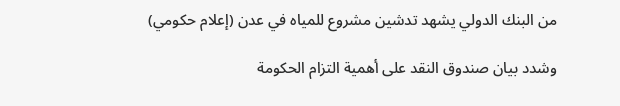من البنك الدولي يشهد تدشين مشروع للمياه في عدن (إعلام حكومي)

وشدد بيان صندوق النقد على أهمية التزام الحكومة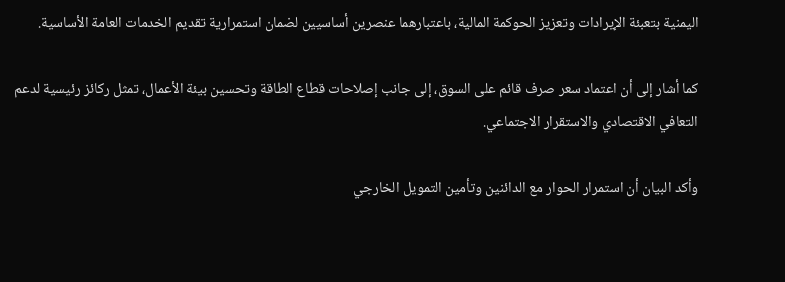اليمنية بتعبئة الإيرادات وتعزيز الحوكمة المالية، باعتبارهما عنصرين أساسيين لضمان استمرارية تقديم الخدمات العامة الأساسية.

كما أشار إلى أن اعتماد سعر صرف قائم على السوق، إلى جانب إصلاحات قطاع الطاقة وتحسين بيئة الأعمال، تمثل ركائز رئيسية لدعم التعافي الاقتصادي والاستقرار الاجتماعي.

وأكد البيان أن استمرار الحوار مع الدائنين وتأمين التمويل الخارجي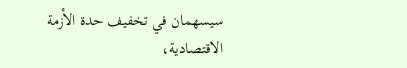سيسهمان في تخفيف حدة الأزمة الاقتصادية،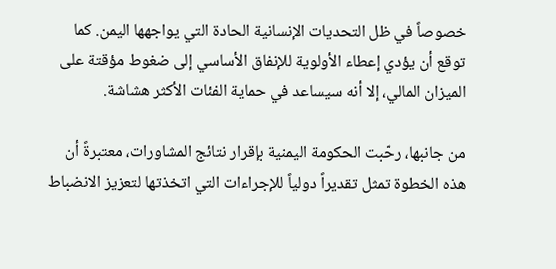خصوصاً في ظل التحديات الإنسانية الحادة التي يواجهها اليمن. كما توقع أن يؤدي إعطاء الأولوية للإنفاق الأساسي إلى ضغوط مؤقتة على الميزان المالي، إلا أنه سيساعد في حماية الفئات الأكثر هشاشة.

من جانبها، رحّبت الحكومة اليمنية بإقرار نتائج المشاورات، معتبرةً أن هذه الخطوة تمثل تقديراً دولياً للإجراءات التي اتخذتها لتعزيز الانضباط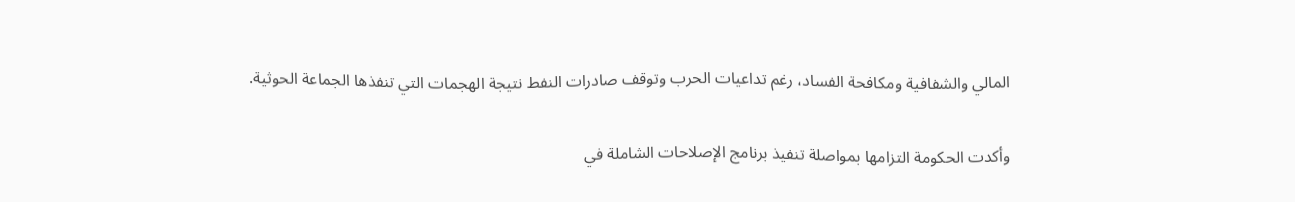المالي والشفافية ومكافحة الفساد، رغم تداعيات الحرب وتوقف صادرات النفط نتيجة الهجمات التي تنفذها الجماعة الحوثية.

وأكدت الحكومة التزامها بمواصلة تنفيذ برنامج الإصلاحات الشاملة في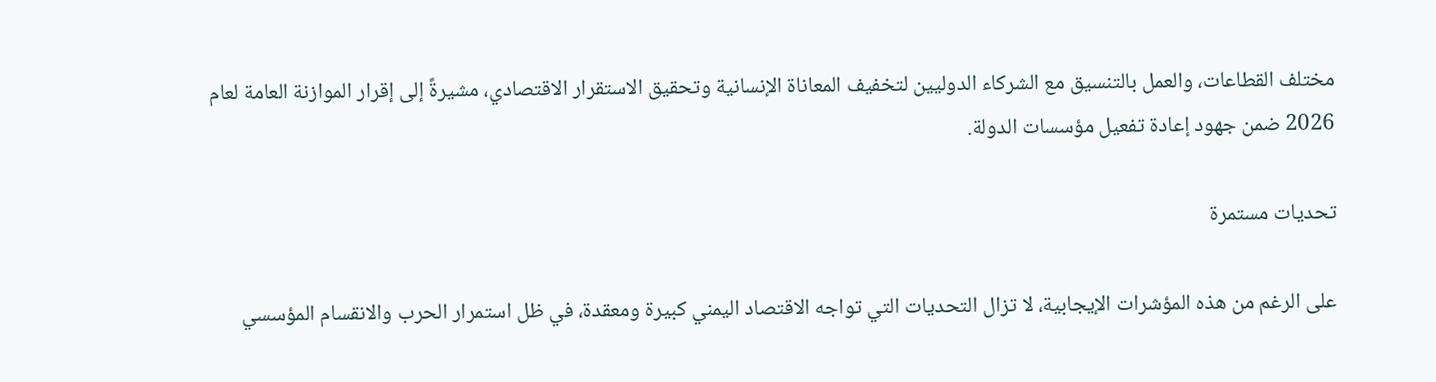مختلف القطاعات، والعمل بالتنسيق مع الشركاء الدوليين لتخفيف المعاناة الإنسانية وتحقيق الاستقرار الاقتصادي، مشيرةً إلى إقرار الموازنة العامة لعام 2026 ضمن جهود إعادة تفعيل مؤسسات الدولة.

تحديات مستمرة

على الرغم من هذه المؤشرات الإيجابية، لا تزال التحديات التي تواجه الاقتصاد اليمني كبيرة ومعقدة، في ظل استمرار الحرب والانقسام المؤسسي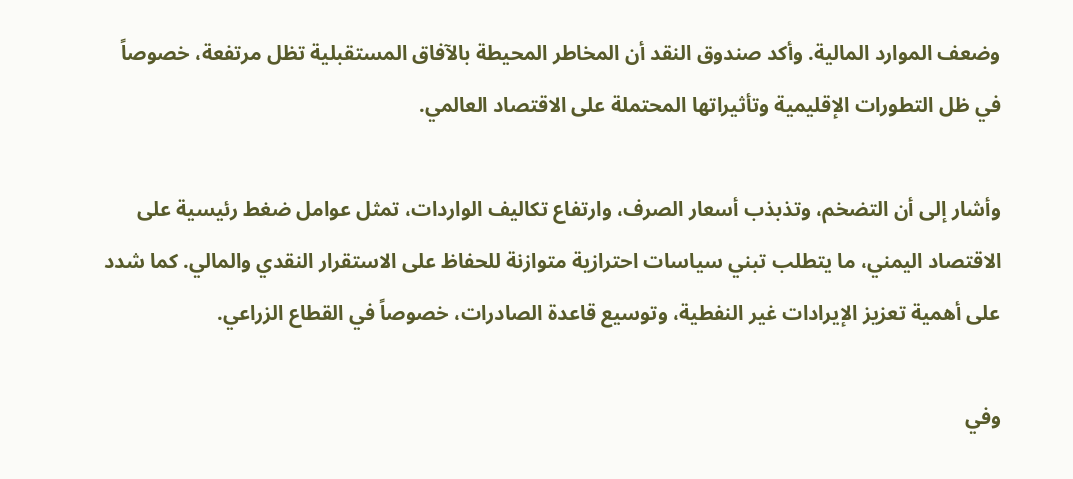وضعف الموارد المالية. وأكد صندوق النقد أن المخاطر المحيطة بالآفاق المستقبلية تظل مرتفعة، خصوصاً في ظل التطورات الإقليمية وتأثيراتها المحتملة على الاقتصاد العالمي.

وأشار إلى أن التضخم، وتذبذب أسعار الصرف، وارتفاع تكاليف الواردات، تمثل عوامل ضغط رئيسية على الاقتصاد اليمني، ما يتطلب تبني سياسات احترازية متوازنة للحفاظ على الاستقرار النقدي والمالي. كما شدد على أهمية تعزيز الإيرادات غير النفطية، وتوسيع قاعدة الصادرات، خصوصاً في القطاع الزراعي.

وفي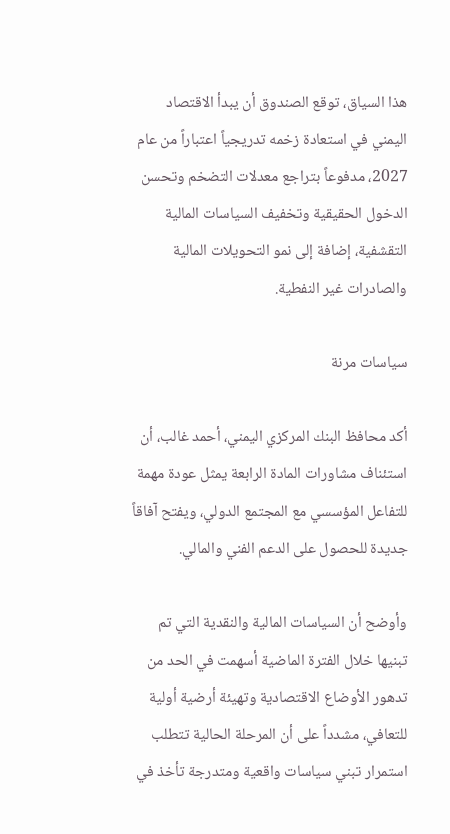هذا السياق، توقع الصندوق أن يبدأ الاقتصاد اليمني في استعادة زخمه تدريجياً اعتباراً من عام 2027، مدفوعاً بتراجع معدلات التضخم وتحسن الدخول الحقيقية وتخفيف السياسات المالية التقشفية، إضافة إلى نمو التحويلات المالية والصادرات غير النفطية.

سياسات مرنة

أكد محافظ البنك المركزي اليمني، أحمد غالب، أن استئناف مشاورات المادة الرابعة يمثل عودة مهمة للتفاعل المؤسسي مع المجتمع الدولي، ويفتح آفاقاً جديدة للحصول على الدعم الفني والمالي.

وأوضح أن السياسات المالية والنقدية التي تم تبنيها خلال الفترة الماضية أسهمت في الحد من تدهور الأوضاع الاقتصادية وتهيئة أرضية أولية للتعافي، مشدداً على أن المرحلة الحالية تتطلب استمرار تبني سياسات واقعية ومتدرجة تأخذ في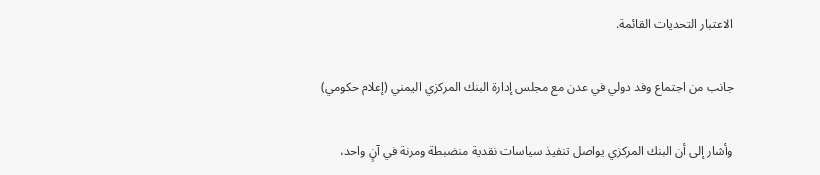الاعتبار التحديات القائمة.

جانب من اجتماع وفد دولي في عدن مع مجلس إدارة البنك المركزي اليمني (إعلام حكومي)

وأشار إلى أن البنك المركزي يواصل تنفيذ سياسات نقدية منضبطة ومرنة في آنٍ واحد،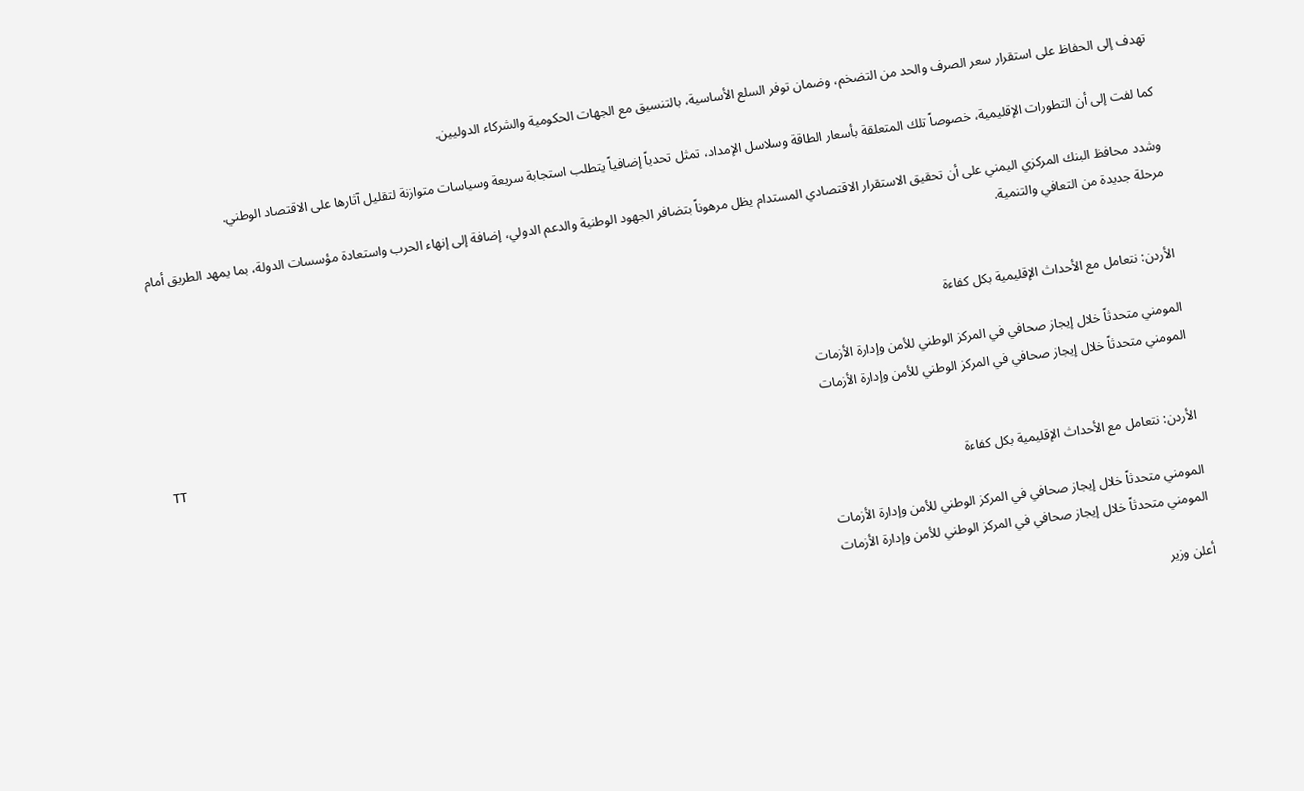تهدف إلى الحفاظ على استقرار سعر الصرف والحد من التضخم، وضمان توفر السلع الأساسية، بالتنسيق مع الجهات الحكومية والشركاء الدوليين.

كما لفت إلى أن التطورات الإقليمية، خصوصاً تلك المتعلقة بأسعار الطاقة وسلاسل الإمداد، تمثل تحدياً إضافياً يتطلب استجابة سريعة وسياسات متوازنة لتقليل آثارها على الاقتصاد الوطني.

وشدد محافظ البنك المركزي اليمني على أن تحقيق الاستقرار الاقتصادي المستدام يظل مرهوناً بتضافر الجهود الوطنية والدعم الدولي، إضافة إلى إنهاء الحرب واستعادة مؤسسات الدولة، بما يمهد الطريق أمام مرحلة جديدة من التعافي والتنمية.


الأردن: نتعامل مع الأحداث الإقليمية بكل كفاءة

المومني متحدثاً خلال إيجاز صحافي في المركز الوطني للأمن وإدارة الأزمات
المومني متحدثاً خلال إيجاز صحافي في المركز الوطني للأمن وإدارة الأزمات
TT

الأردن: نتعامل مع الأحداث الإقليمية بكل كفاءة

المومني متحدثاً خلال إيجاز صحافي في المركز الوطني للأمن وإدارة الأزمات
المومني متحدثاً خلال إيجاز صحافي في المركز الوطني للأمن وإدارة الأزمات

أعلن وزير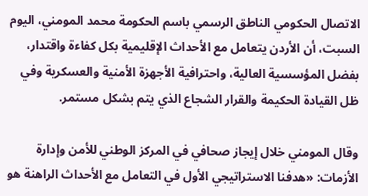الاتصال الحكومي الناطق الرسمي باسم الحكومة محمد المومني، اليوم السبت، أن الأردن يتعامل مع الأحداث الإقليمية بكل كفاءة واقتدار، بفضل المؤسسية العالية، واحترافية الأجهزة الأمنية والعسكرية وفي ظل القيادة الحكيمة والقرار الشجاع الذي يتم بشكل مستمر.

وقال المومني خلال إيجاز صحافي في المركز الوطني للأمن وإدارة الأزمات: «هدفنا الاستراتيجي الأول في التعامل مع الأحداث الراهنة هو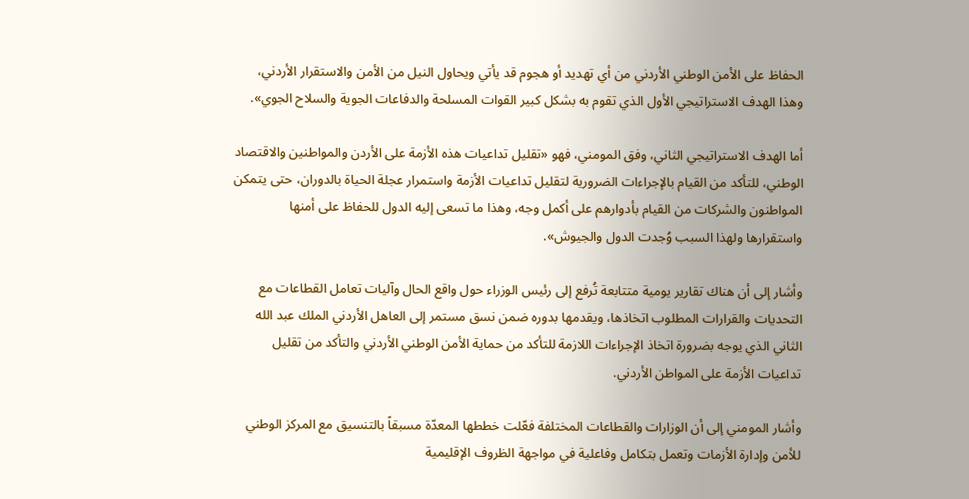الحفاظ على الأمن الوطني الأردني من أي تهديد أو هجوم قد يأتي ويحاول النيل من الأمن والاستقرار الأردني، وهذا الهدف الاستراتيجي الأول الذي تقوم به بشكل كبير القوات المسلحة والدفاعات الجوية والسلاح الجوي».

أما الهدف الاستراتيجي الثاني، وفق المومني، فهو «تقليل تداعيات هذه الأزمة على الأردن والمواطنين والاقتصاد الوطني، للتأكد من القيام بالإجراءات الضرورية لتقليل تداعيات الأزمة واستمرار عجلة الحياة بالدوران، حتى يتمكن المواطنون والشركات من القيام بأدوارهم على أكمل وجه، وهذا ما تسعى إليه الدول للحفاظ على أمنها واستقرارها ولهذا السبب وُجدت الدول والجيوش».

وأشار إلى أن هناك تقارير يومية متتابعة تُرفع إلى رئيس الوزراء حول واقع الحال وآليات تعامل القطاعات مع التحديات والقرارات المطلوب اتخاذها، ويقدمها بدوره ضمن نسق مستمر إلى العاهل الأردني الملك عبد الله الثاني الذي يوجه بضرورة اتخاذ الإجراءات اللازمة للتأكد من حماية الأمن الوطني الأردني والتأكد من تقليل تداعيات الأزمة على المواطن الأردني.

وأشار المومني إلى أن الوزارات والقطاعات المختلفة فعّلت خططها المعدّة مسبقاً بالتنسيق مع المركز الوطني للأمن وإدارة الأزمات وتعمل بتكامل وفاعلية في مواجهة الظروف الإقليمية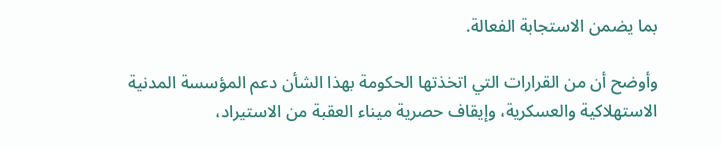بما يضمن الاستجابة الفعالة.

وأوضح أن من القرارات التي اتخذتها الحكومة بهذا الشأن دعم المؤسسة المدنية الاستهلاكية والعسكرية، وإيقاف حصرية ميناء العقبة من الاستيراد،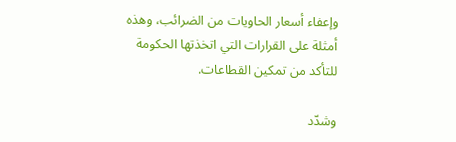وإعفاء أسعار الحاويات من الضرائب، وهذه أمثلة على القرارات التي اتخذتها الحكومة للتأكد من تمكين القطاعات.

وشدّد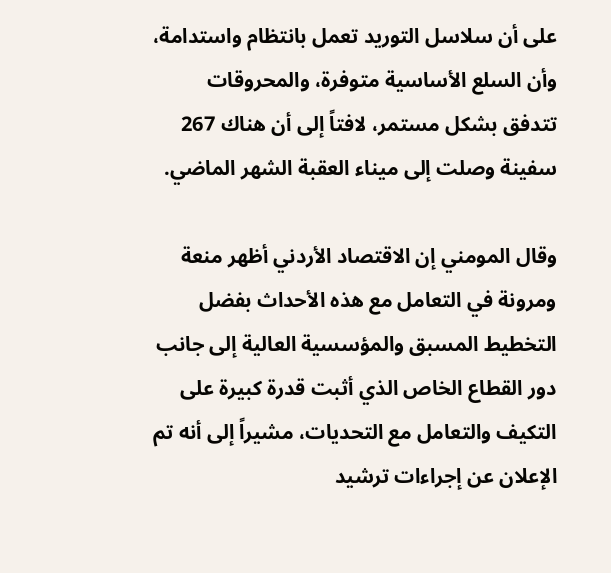على أن سلاسل التوريد تعمل بانتظام واستدامة، وأن السلع الأساسية متوفرة، والمحروقات تتدفق بشكل مستمر، لافتاً إلى أن هناك 267 سفينة وصلت إلى ميناء العقبة الشهر الماضي.

وقال المومني إن الاقتصاد الأردني أظهر منعة ومرونة في التعامل مع هذه الأحداث بفضل التخطيط المسبق والمؤسسية العالية إلى جانب دور القطاع الخاص الذي أثبت قدرة كبيرة على التكيف والتعامل مع التحديات، مشيراً إلى أنه تم الإعلان عن إجراءات ترشيد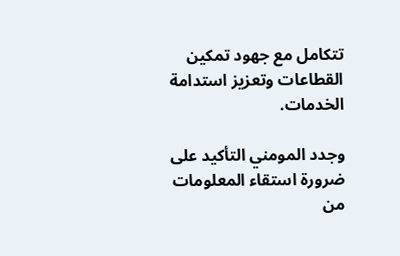تتكامل مع جهود تمكين القطاعات وتعزيز استدامة الخدمات.

وجدد المومني التأكيد على ضرورة استقاء المعلومات من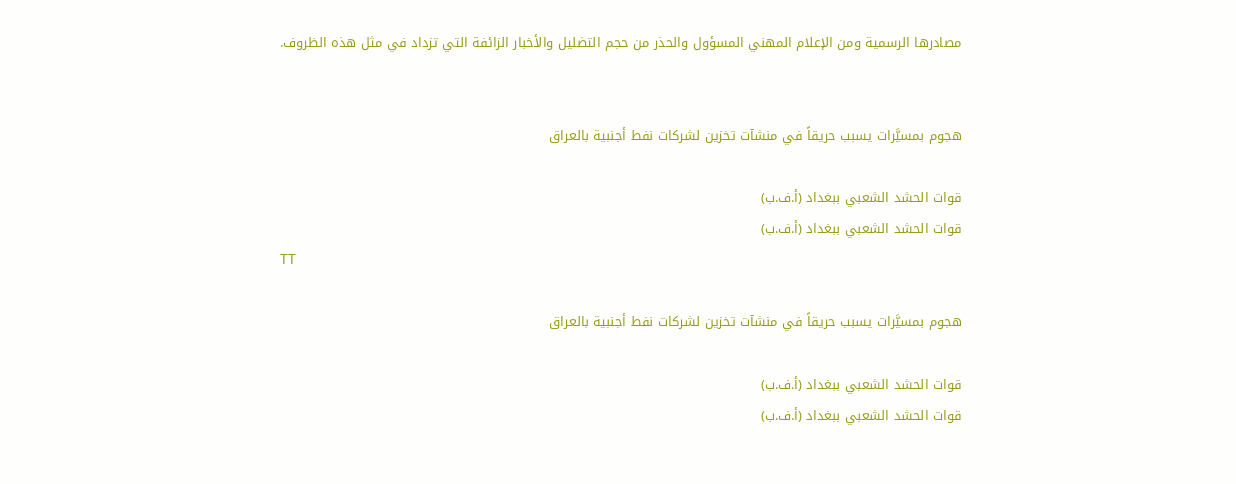مصادرها الرسمية ومن الإعلام المهني المسؤول والحذر من حجم التضليل والأخبار الزائفة التي تزداد في مثل هذه الظروف.


هجوم بمسيَّرات يسبب حريقاً في منشآت تخزين لشركات نفط أجنبية بالعراق

قوات الحشد الشعبي ببغداد (أ.ف.ب)
قوات الحشد الشعبي ببغداد (أ.ف.ب)
TT

هجوم بمسيَّرات يسبب حريقاً في منشآت تخزين لشركات نفط أجنبية بالعراق

قوات الحشد الشعبي ببغداد (أ.ف.ب)
قوات الحشد الشعبي ببغداد (أ.ف.ب)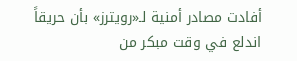أفادت مصادر أمنية لـ«رويترز» بأن ‌حريقاً اندلع ‌في وقت مبكر من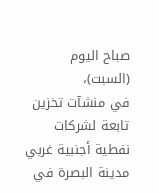صباح اليوم (السبت)، في ‌منشآت ‌تخزين تابعة ‌لشركات نفطية ‌أجنبية ‌غربي مدينة البصرة في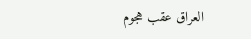العراق عقب هجوم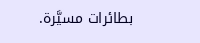بطائرات مسيَّرة.